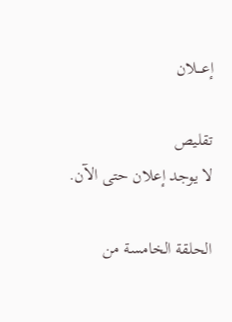إعـــلان

تقليص
لا يوجد إعلان حتى الآن.

الحلقة الخامسة من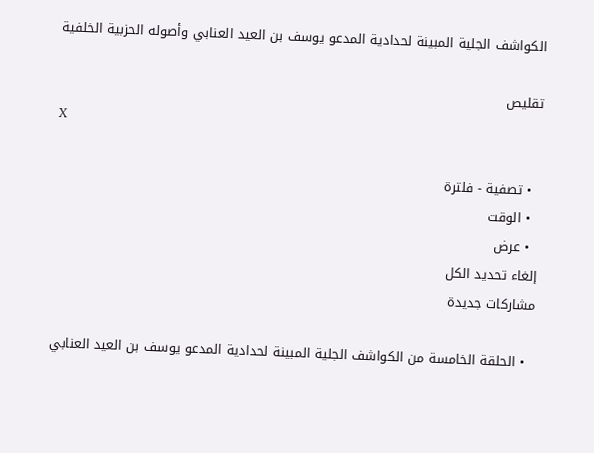الكواشف الجلية المبينة لحدادية المدعو يوسف بن العيد العنابي وأصوله الحزبية الخلفية

تقليص
X

  • تصفية - فلترة
  • الوقت
  • عرض
إلغاء تحديد الكل
مشاركات جديدة

  • الحلقة الخامسة من الكواشف الجلية المبينة لحدادية المدعو يوسف بن العيد العنابي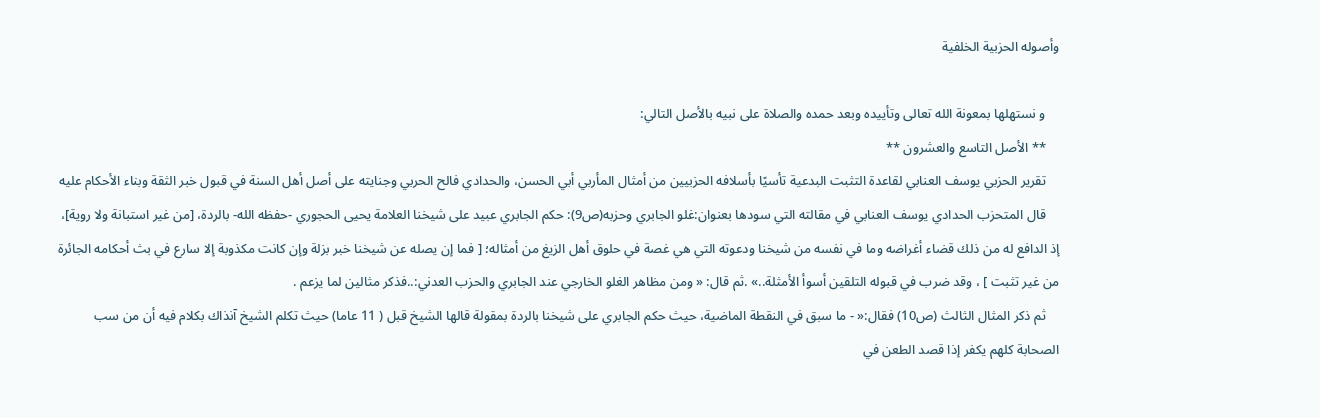وأصوله الحزبية الخلفية

    و نستهلها بمعونة الله تعالى وتأييده وبعد حمده والصلاة على نبيه بالأصل التالي:
    ** الأصل التاسع والعشرون **
    تقرير الحزبي يوسف العنابي لقاعدة التثبت البدعية تأسيًا بأسلافه الحزبيين من أمثال المأربي أبي الحسن، والحدادي فالح الحربي وجنايته على أصل أهل السنة في قبول خبر الثقة وبناء الأحكام عليه
    قال المتحزب الحدادي يوسف العنابي في مقالته التي سودها بعنوان:غلو الجابري وحزبه(ص9): حكم الجابري عبيد على شيخنا العلامة يحيى الحجوري -حفظه الله- بالردة، [من غير استبانة ولا روية]، إذ الدافع له من ذلك قضاء أغراضه وما في نفسه من شيخنا ودعوته التي هي غصة في حلوق أهل الزيغ من أمثاله؛ [ فما إن يصله عن شيخنا خبر بزلة وإن كانت مكذوبة إلا سارع في بث أحكامه الجائرة من غير تثبت ] ، وقد ضرب في قبوله التلقين أسوأ الأمثلة..» .ثم قال: « ومن مظاهر الغلو الخارجي عند الجابري والحزب العدني:..فذكر مثالين لما يزعم .
    ثم ذكر المثال الثالث (ص10) فقال:« - ما سبق في النقطة الماضية، حيث حكم الجابري على شيخنا بالردة بمقولة قالها الشيخ قبل ( 11 عاما) حيث تكلم الشيخ آنذاك بكلام فيه أن من سب الصحابة كلهم يكفر إذا قصد الطعن في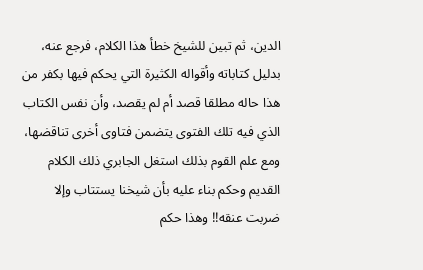الدين، ثم تبين للشيخ خطأ هذا الكلام، فرجع عنه، بدليل كتاباته وأقواله الكثيرة التي يحكم فيها بكفر من هذا حاله مطلقا قصد أم لم يقصد، وأن نفس الكتاب الذي فيه تلك الفتوى يتضمن فتاوى أخرى تناقضها، ومع علم القوم بذلك استغل الجابري ذلك الكلام القديم وحكم بناء عليه بأن شيخنا يستتاب وإلا ضربت عنقه!! وهذا حكم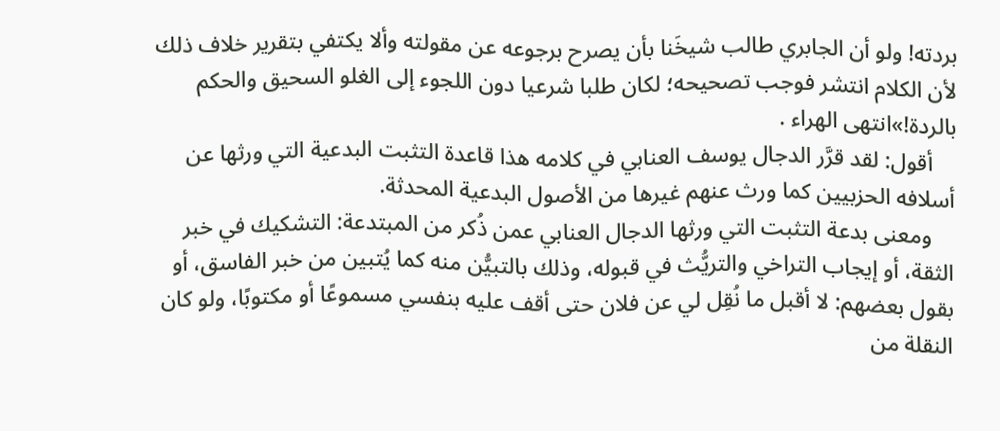بردته! ولو أن الجابري طالب شيخَنا بأن يصرح برجوعه عن مقولته وألا يكتفي بتقرير خلاف ذلك لأن الكلام انتشر فوجب تصحيحه؛ لكان طلبا شرعيا دون اللجوء إلى الغلو السحيق والحكم بالردة!»انتهى الهراء .
    أقول: لقد قرَّر الدجال يوسف العنابي في كلامه هذا قاعدة التثبت البدعية التي ورثها عن أسلافه الحزبيين كما ورث عنهم غيرها من الأصول البدعية المحدثة.
    ومعنى بدعة التثبت التي ورثها الدجال العنابي عمن ذُكر من المبتدعة: التشكيك في خبر الثقة، أو إيجاب التراخي والتريُّث في قبوله، وذلك بالتبيُّن منه كما يُتبين من خبر الفاسق، أو بقول بعضهم: لا أقبل ما نُقِل لي عن فلان حتى أقف عليه بنفسي مسموعًا أو مكتوبًا، ولو كان النقلة من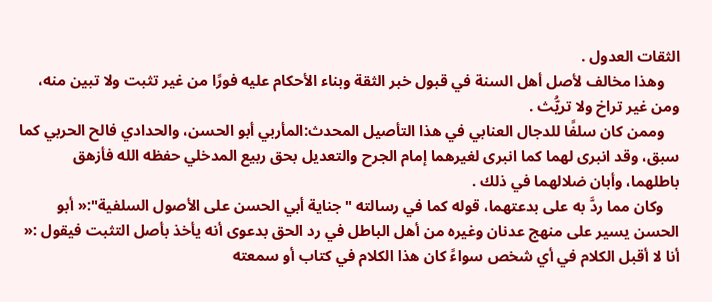الثقات العدول .
    وهذا مخالف لأصل أهل السنة في قبول خبر الثقة وبناء الأحكام عليه فورًا من غير تثبت ولا تبين منه، ومن غير تراخ ولا تريُّث .
    وممن كان سلفًا للدجال العنابي في هذا التأصيل المحدث:المأربي أبو الحسن، والحدادي فالح الحربي كما سبق، وقد انبرى لهما كما انبرى لغيرهما إمام الجرح والتعديل بحق ربيع المدخلي حفظه الله فأزهق باطلهما، وأبان ضلالهما في ذلك .
    وكان مما ردَّ به على بدعتهما، قوله كما في رسالته "جناية أبي الحسن على الأصول السلفية":« أبو الحسن يسير على منهج عدنان وغيره من أهل الباطل في رد الحق بدعوى أنه يأخذ بأصل التثبت فيقول :« أنا لا أقبل الكلام في أي شخص سواءً كان هذا الكلام في كتاب أو سمعته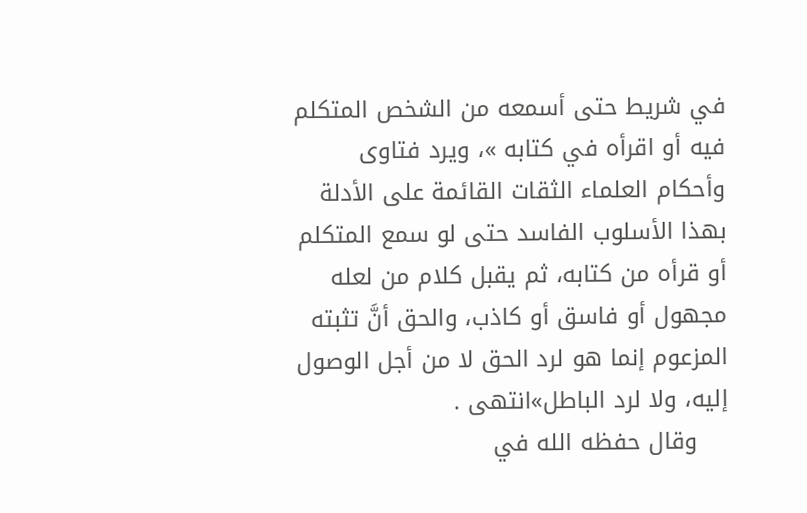في شريط حتى أسمعه من الشخص المتكلم فيه أو اقرأه في كتابه »، ويرد فتاوى وأحكام العلماء الثقات القائمة على الأدلة بهذا الأسلوب الفاسد حتى لو سمع المتكلم أو قرأه من كتابه، ثم يقبل كلام من لعله مجهول أو فاسق أو كاذب، والحق أنَّ تثبته المزعوم إنما هو لرد الحق لا من أجل الوصول إليه، ولا لرد الباطل»انتهى .
    وقال حفظه الله في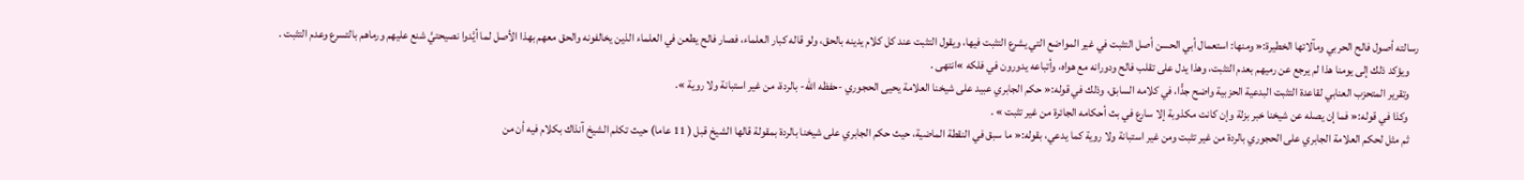رسالته أصول فالح الحربي ومآلاتها الخطيرة:« ومنها: استعمال أبي الحسن أصل التثبت في غير المواضع التي يشرع التثبت فيها، ويقول التثبت عند كل كلام يدينه بالحق، ولو قاله كبار العلماء، فصار فالح يطعن في العلماء الذين يخالفونه والحق معهم بهذا الأصل لما أيَّدوا نصيحتيَّ شنع عليهم ورماهم بالتسرع وعدم التثبت .
    ويؤكد ذلك إلى يومنا هذا لم يرجع عن رميهم بعدم التثبت، وهذا يدل على تقلب فالح ودورانه مع هواه، وأتباعه يدورون في فلكه »انتهى .
    وتقرير المتحزب العنابي لقاعدة التثبت البدعية الحزبية واضح جدًّا، في كلامه السابق، وذلك في قوله:« حكم الجابري عبيد على شيخنا العلامة يحيى الحجوري -حفظه الله- بالردة، من غير استبانة ولا روية ».
    وكذا في قوله:« فما إن يصله عن شيخنا خبر بزلة وإن كانت مكذوبة إلا سارع في بث أحكامه الجائرة من غير تثبت » .
    ثم مثل لحكم العلامة الجابري على الحجوري بالردة من غير تثبت ومن غير استبانة ولا روية كما يدعي، بقوله:« ما سبق في النقطة الماضية، حيث حكم الجابري على شيخنا بالردة بمقولة قالها الشيخ قبل ( 11 عاما) حيث تكلم الشيخ آنذاك بكلام فيه أن من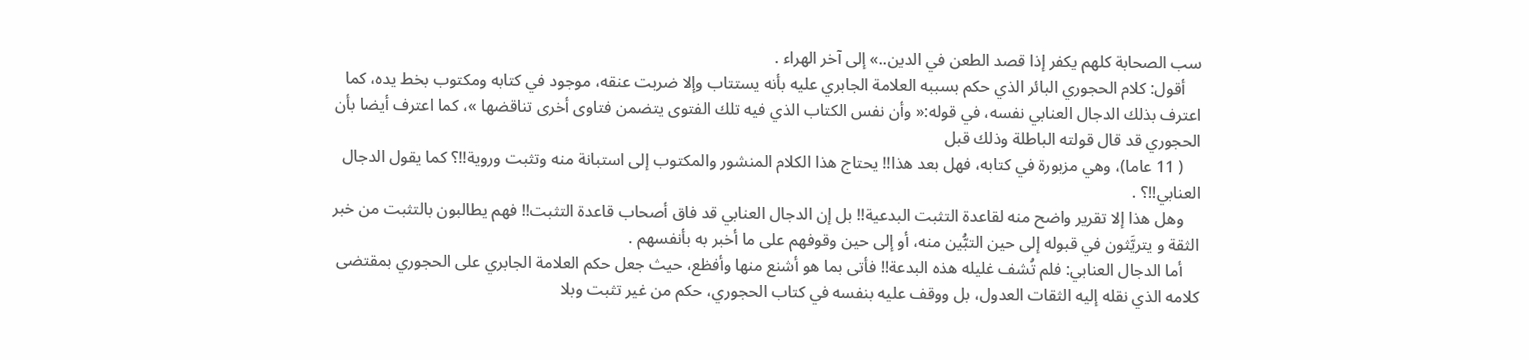سب الصحابة كلهم يكفر إذا قصد الطعن في الدين..» إلى آخر الهراء .
    أقول: كلام الحجوري البائر الذي حكم بسببه العلامة الجابري عليه بأنه يستتاب وإلا ضربت عنقه، موجود في كتابه ومكتوب بخط يده، كما اعترف بذلك الدجال العنابي نفسه، في قوله:« وأن نفس الكتاب الذي فيه تلك الفتوى يتضمن فتاوى أخرى تناقضها »، كما اعترف أيضا بأن الحجوري قد قال قولته الباطلة وذلك قبل
    ( 11 عاما)، وهي مزبورة في كتابه، فهل بعد هذا!! يحتاج هذا الكلام المنشور والمكتوب إلى استبانة منه وتثبت وروية!!؟ كما يقول الدجال العنابي!!؟ .
    وهل هذا إلا تقرير واضح منه لقاعدة التثبت البدعية!! بل إن الدجال العنابي قد فاق أصحاب قاعدة التثبت!! فهم يطالبون بالتثبت من خبر الثقة و يتريَّثون في قبوله إلى حين التبُّين منه، أو إلى حين وقوفهم على ما أخبر به بأنفسهم .
    أما الدجال العنابي: فلم تُشف غليله هذه البدعة!! فأتى بما هو أشنع منها وأفظع، حيث جعل حكم العلامة الجابري على الحجوري بمقتضى كلامه الذي نقله إليه الثقات العدول، بل ووقف عليه بنفسه في كتاب الحجوري، حكم من غير تثبت وبلا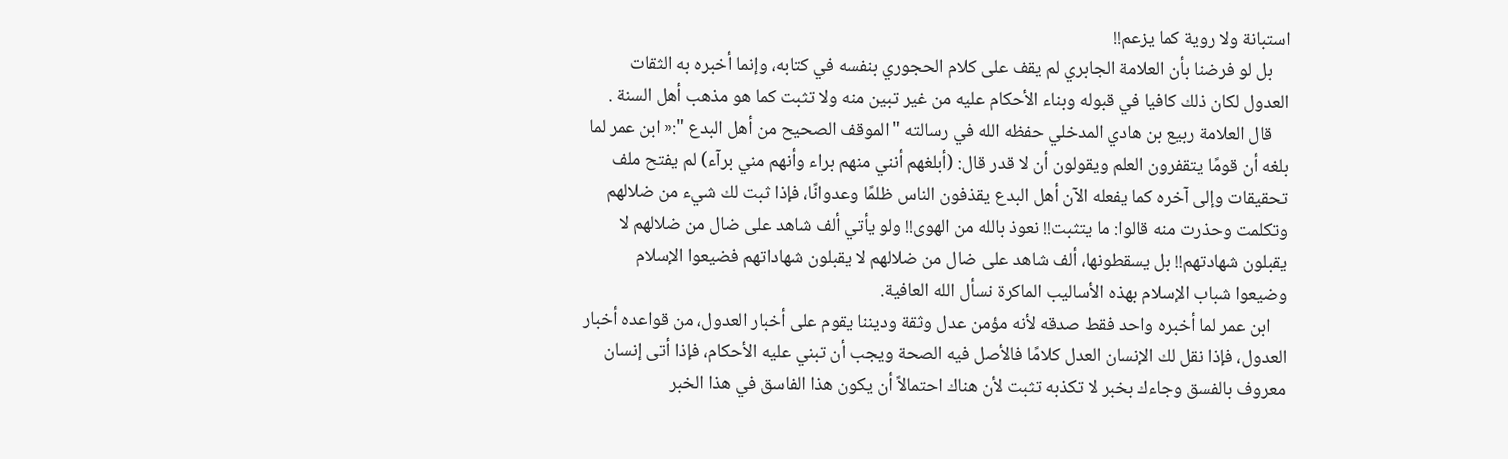استبانة ولا روية كما يزعم!!
    بل لو فرضنا بأن العلامة الجابري لم يقف على كلام الحجوري بنفسه في كتابه، وإنما أخبره به الثقات العدول لكان ذلك كافيا في قبوله وبناء الأحكام عليه من غير تبين منه ولا تثبت كما هو مذهب أهل السنة .
    قال العلامة ربيع بن هادي المدخلي حفظه الله في رسالته "الموقف الصحيح من أهل البدع ":« ابن عمر لما بلغه أن قومًا يتقفرون العلم ويقولون أن لا قدر قال: (أبلغهم أنني منهم براء وأنهم مني برآء) لم يفتح ملف تحقيقات وإلى آخره كما يفعله الآن أهل البدع يقذفون الناس ظلمًا وعدوانًا، فإذا ثبت لك شيء من ضلالهم وتكلمت وحذرت منه قالوا: ما يتثبت!! نعوذ بالله من الهوى!! ولو يأتي ألف شاهد على ضال من ضلالهم لا يقبلون شهادتهم!! بل يسقطونها، ألف شاهد على ضال من ضلالهم لا يقبلون شهاداتهم فضيعوا الإسلام وضيعوا شباب الإسلام بهذه الأساليب الماكرة نسأل الله العافية.
    ابن عمر لما أخبره واحد فقط صدقه لأنه مؤمن عدل وثقة وديننا يقوم على أخبار العدول، من قواعده أخبار العدول، فإذا نقل لك الإنسان العدل كلامًا فالأصل فيه الصحة ويجب أن تبني عليه الأحكام، فإذا أتى إنسان معروف بالفسق وجاءك بخبر لا تكذبه تثبت لأن هناك احتمالاً أن يكون هذا الفاسق في هذا الخبر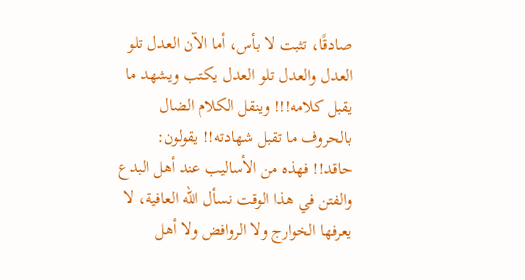صادقًا، تثبت لا بأس، أما الآن العدل تلو العدل والعدل تلو العدل يكتب ويشهد ما يقبل كلامه!!! وينقل الكلام الضال بالحروف ما تقبل شهادته!! يقولون: حاقد!! فهذه من الأساليب عند أهل البدع والفتن في هذا الوقت نسأل الله العافية، لا يعرفها الخوارج ولا الروافض ولا أهل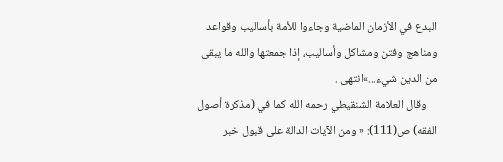البدع في الأزمان الماضية وجاءوا للأمة بأساليب وقواعد ومناهج وفتن ومشاكل وأساليب، إذا جمعتها والله ما يبقى من الدين شيء...»انتهى .
    وقال العلامة الشنقيطي رحمه الله كما في (مذكرة أصول الفقه) ص(111): « ومن الآيات الدالة على قبول خبر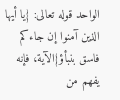الواحد قوله تعالى: {يا أيها الذين آمنوا إن جاءكم فاسق بنبأؤ}الآية، فإنه يفهم من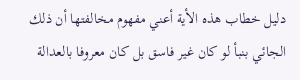دليل خطاب هذه الأية أعني مفهوم مخالفتها أن ذلك الجائي بنبأ لو كان غير فاسق بل كان معروفا بالعدالة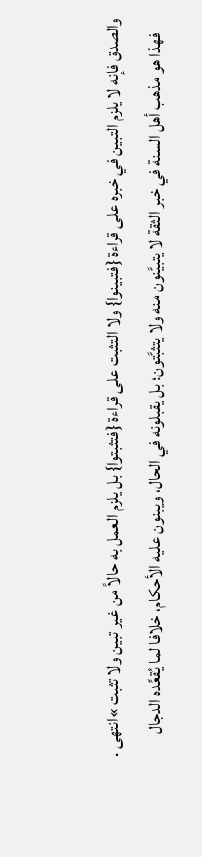والصدق فإنه لا يلزم التبين في خبره على قراءة {فتبينوا} ولا التثبت على قراءة {فتثبتوا} بل يلزم العمل به حالاً من غير تبين ولا تثبت »انتهى .
    فهذا هو مذهب أهل السنة في خبر الثقة لا يتبيَّنون منه ولا يتثبَّتون؛ بل يقبلونه في الحال، ويبنون عليه الأحكام، خلافا لما يُقعِّده الدجال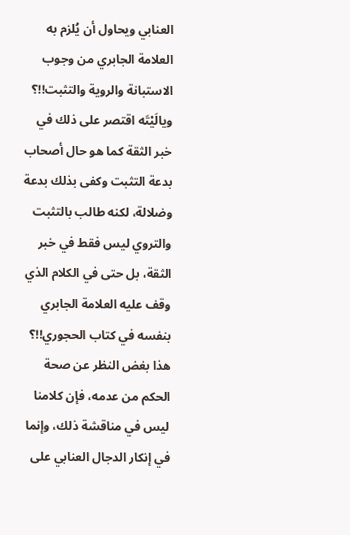العنابي ويحاول أن يُلزم به العلامة الجابري من وجوب الاستبانة والروية والتثبت!!؟ ويالَيْتَه اقتصر على ذلك في خبر الثقة كما هو حال أصحاب بدعة التثبت وكفى بذلك بدعة وضلالة، لكنه طالب بالتثبت والتروي ليس فقط في خبر الثقة، بل حتى في الكلام الذي وقف عليه العلامة الجابري بنفسه في كتاب الحجوري!!؟ هذا بغض النظر عن صحة الحكم من عدمه، فإن كلامنا ليس في مناقشة ذلك، وإنما في إنكار الدجال العنابي على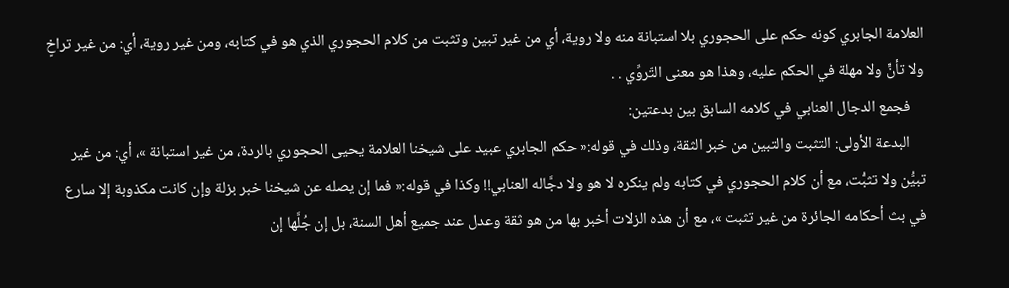العلامة الجابري كونه حكم على الحجوري بلا استبانة منه ولا روية، أي من غير تبين وتثبت من كلام الحجوري الذي هو في كتابه، ومن غير روية، أي: من غير تراخٍ ولا تأنٍّ ولا مهلة في الحكم عليه، وهذا هو معنى التّروِّي . .
    فجمع الدجال العنابي في كلامه السابق بين بدعتين:
    البدعة الأولى: التثبت والتبين من خبر الثقة، وذلك في قوله:« حكم الجابري عبيد على شيخنا العلامة يحيى الحجوري بالردة، من غير استبانة »، أي: من غير تبيُّن ولا تثبُّت، مع أن كلام الحجوري في كتابه ولم ينكره لا هو ولا دجَّاله العنابي!! وكذا في قوله:« فما إن يصله عن شيخنا خبر بزلة وإن كانت مكذوبة إلا سارع في بث أحكامه الجائرة من غير تثبت »، مع أن هذه الزلات أخبر بها من هو ثقة وعدل عند جميع أهل السنة، بل إن جُلَّها إن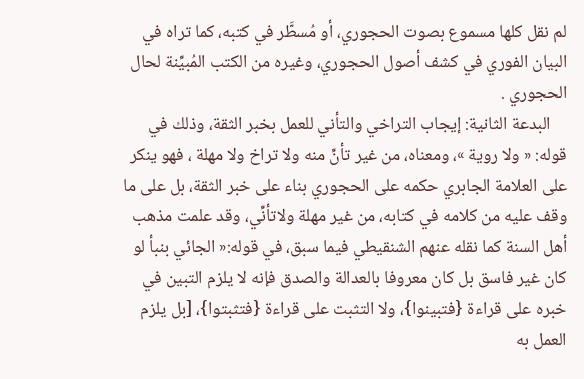لم نقل كلها مسموع بصوت الحجوري، أو مُسطَّر في كتبه، كما تراه في البيان الفوري في كشف أصول الحجوري، وغيره من الكتب المُبيِّنة لحال الحجوري .
    البدعة الثانية: إيجاب التراخي والتأني للعمل بخبر الثقة، وذلك في قوله: « ولا روية »، ومعناه، من غير تأنِّ منه ولا تراخ ولا مهلة ، فهو ينكر على العلامة الجابري حكمه على الحجوري بناء على خبر الثقة، بل على ما وقف عليه من كلامه في كتابه، من غير مهلة ولاتأنِّي، وقد علمت مذهب أهل السنة كما نقله عنهم الشنقيطي فيما سبق، في قوله:« الجائي بنبأ لو كان غير فاسق بل كان معروفا بالعدالة والصدق فإنه لا يلزم التبين في خبره على قراءة {فتبينوا}، ولا التثبت على قراءة {فتثبتوا}، [بل يلزم العمل به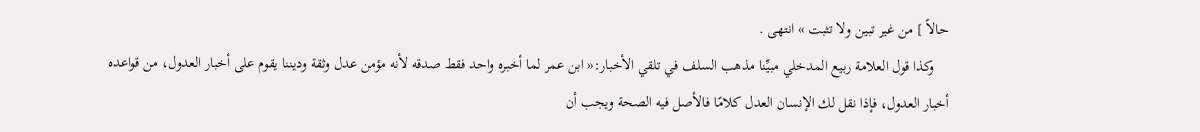حالاً ] من غير تبين ولا تثبت » انتهى .
    وكذا قول العلامة ربيع المدخلي مبيِّنا مذهب السلف في تلقي الأخبار:« ابن عمر لما أخبره واحد فقط صدقه لأنه مؤمن عدل وثقة وديننا يقوم على أخبار العدول، من قواعده أخبار العدول، فإذا نقل لك الإنسان العدل كلامًا فالأصل فيه الصحة ويجب أن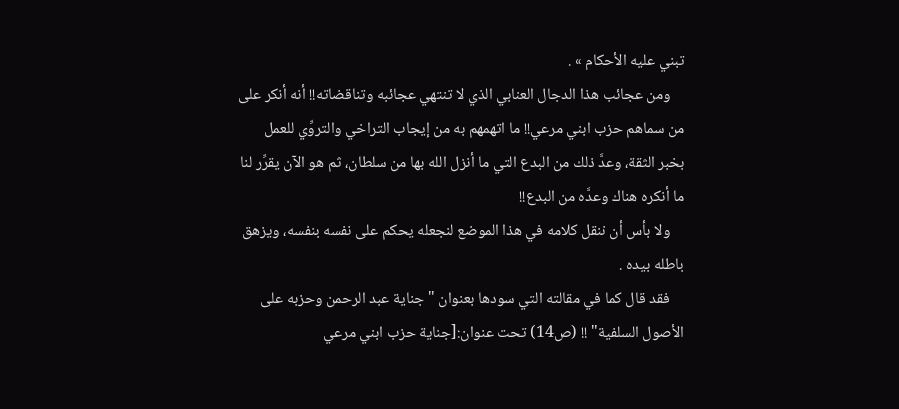تبني عليه الأحكام » .
    ومن عجائب هذا الدجال العنابي الذي لا تنتهي عجائبه وتناقضاته!! أنه أنكر على من سماهم حزب ابني مرعي!! ما اتهمهم به من إيجاب التراخي والتروِّي للعمل بخبر الثقة، وعدَّ ذلك من البدع التي ما أنزل الله بها من سلطان، ثم هو الآن يقرِّر لنا ما أنكره هناك وعدَّه من البدع!!
    ولا بأس أن ننقل كلامه في هذا الموضع لنجعله يحكم على نفسه بنفسه، ويزهق باطله بيده .
    فقد قال كما في مقالته التي سودها بعنوان "جناية عبد الرحمن وحزبه على الأصول السلفية" !! (ص14) تحت عنوان:[جناية حزب ابني مرعي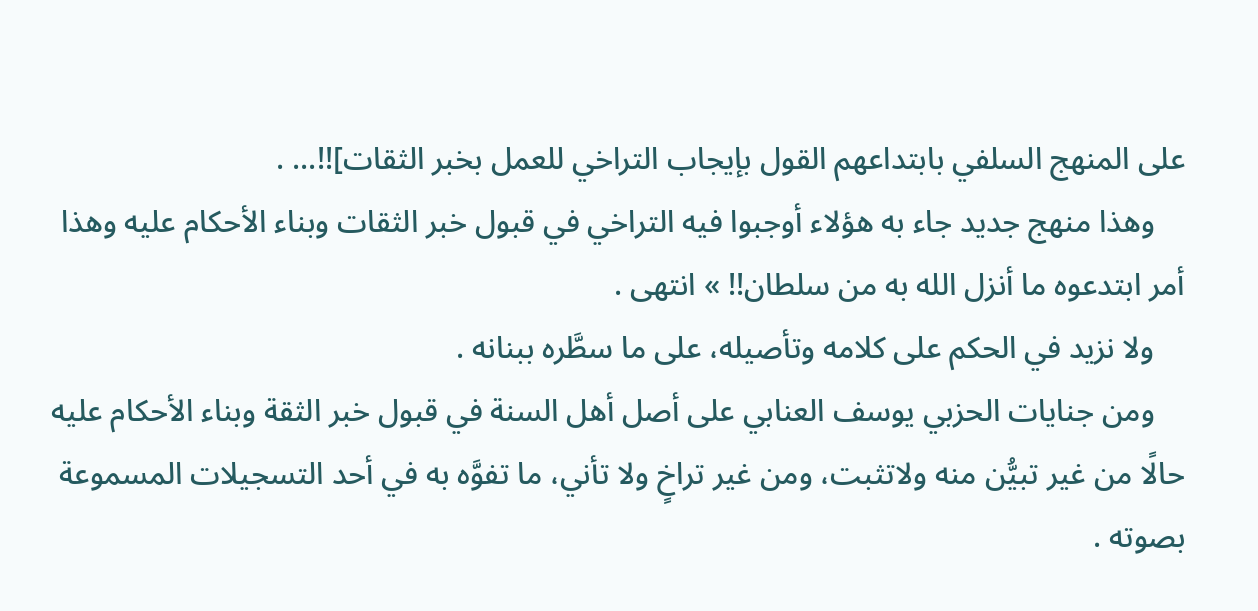على المنهج السلفي بابتداعهم القول بإيجاب التراخي للعمل بخبر الثقات]!!... .
    وهذا منهج جديد جاء به هؤلاء أوجبوا فيه التراخي في قبول خبر الثقات وبناء الأحكام عليه وهذا أمر ابتدعوه ما أنزل الله به من سلطان!! » انتهى .
    ولا نزيد في الحكم على كلامه وتأصيله، على ما سطَّره ببنانه .
    ومن جنايات الحزبي يوسف العنابي على أصل أهل السنة في قبول خبر الثقة وبناء الأحكام عليه حالًا من غير تبيُّن منه ولاتثبت، ومن غير تراخٍ ولا تأني، ما تفوَّه به في أحد التسجيلات المسموعة بصوته .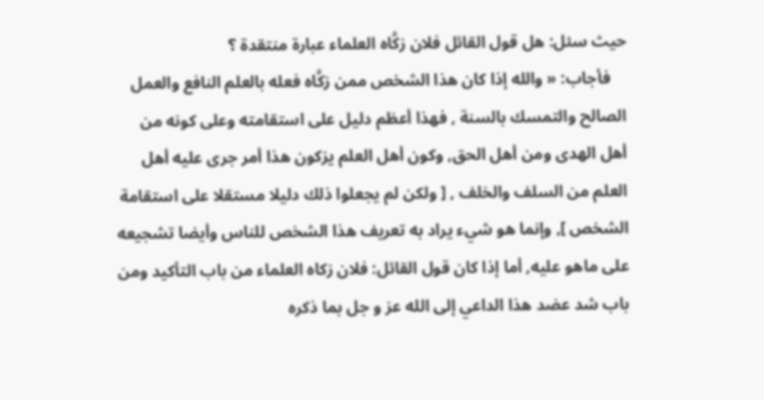حيث سئل: هل قول القائل فلان زكَّاه العلماء عبارة منتقدة ؟
    فأجاب: « والله إذا كان هذا الشخص ممن زكَّاه فعله بالعلم النافع والعمل الصالح والتمسك بالسنة , فهذا أعظم دليل على استقامته وعلى كونه من أهل الهدى ومن أهل الحق, وكون أهل العلم يزكون هذا أمر جرى عليه أهل العلم من السلف والخلف , [ ولكن لم يجعلوا ذلك دليلا مستقلا على استقامة الشخص ], وإنما هو شيء يراد به تعريف هذا الشخص للناس وأيضا تشجيعه على ماهو عليه, أما إذا كان قول القائل: فلان زكاه العلماء من باب التأكيد ومن باب شد عضد هذا الداعي إلى الله عز و جل بما ذكره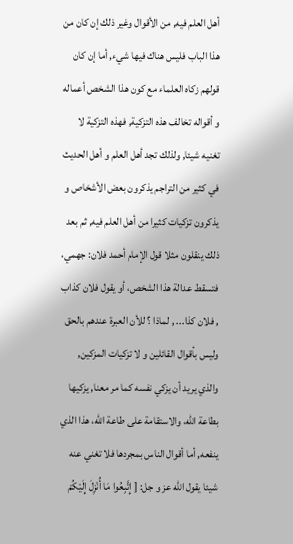أهل العلم فيه, من الأقوال وغير ذلك إن كان من هذا الباب فليس هناك فيها شيء, أما إن كان قولهم زكاه العلماء مع كون هذا الشخص أعماله و أقواله تخالف هذه التزكية, فهذه التزكية لا تغنيه شيئا, ولذلك تجد أهل العلم و أهل الحديث في كثير من التراجم يذكرون بعض الأشخاص و يذكرون تزكيات كثيرا من أهل العلم فيه, ثم بعد ذلك ينقلون مثلا قول الإمام أحمد فلان: جهمي، فتسقط عدالة هذا الشخص، أو يقول فلان كذاب , فلان كذا... , لماذا ؟ للأن العبرة عندهم بالحق وليس بأقوال القائلين و لا تزكيات المزكين, والذي يريد أن يزكي نفسه كما مر معنا, يزكيها بطاعة الله، والاستقامة على طاعة الله، هذا الذي ينفعه, أما أقوال الناس بمجردها فلا تغني عنه شيئا يقول الله عز و جل: [ إِتَّبِعُوا مَا أُنْزِلَ إِلَيْكُمْ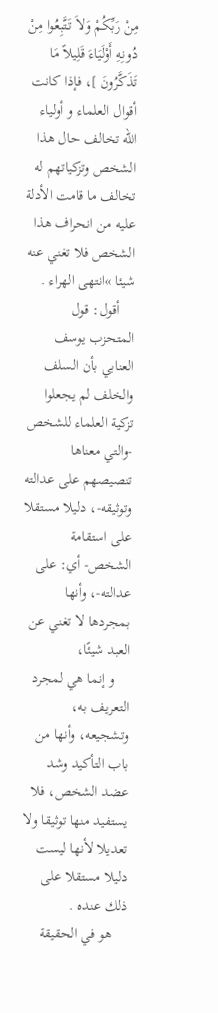مِنْ رَبِّكُمْ وَلاَ تَتَّبِعُوا مِنْ دُونِهِ أَوْلَيَاءَ قَلِيلاً مَا تَذَكَّرُونَ ]، فإذا كانت أقوال العلماء و أولياء الله تخالف حال هذا الشخص وتزكياتهم له تخالف ما قامت الأدلة عليه من انحراف هذا الشخص فلا تغني عنه شيئا »انتهى الهراء .
    أقول: قول المتحزب يوسف العنابي بأن السلف والخلف لم يجعلوا تزكية العلماء للشخص -والتي معناها تنصيصهم على عدالته وتوثيقه-، دليلا مستقلا على استقامة الشخص- أي: على عدالته-، وأنها بمجردها لا تغني عن العبد شيئًا،
    و إنما هي لمجرد التعريف به، وتشجيعه، وأنها من باب التأكيد وشد عضد الشخص، فلا يستفيد منها توثيقا ولا تعديلا لأنها ليست دليلا مستقلا على ذلك عنده .
    هو في الحقيقة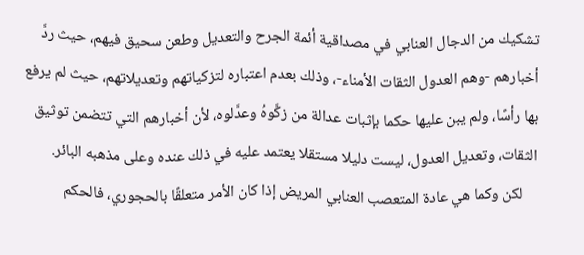تشكيك من الدجال العنابي في مصداقية أئمة الجرح والتعديل وطعن سحيق فيهم، حيث ردَّ أخبارهم -وهم العدول الثقات الأمناء-، وذلك بعدم اعتباره لتزكياتهم وتعديلاتهم، حيث لم يرفع بها رأسًا، ولم يبن عليها حكما بإثبات عدالة من زكَّوهُ وعدَّلوه، لأن أخبارهم التي تتضمن توثيق الثقات، وتعديل العدول، ليست دليلا مستقلا يعتمد عليه في ذلك عنده وعلى مذهبه البائر.
    لكن وكما هي عادة المتعصب العنابي المريض إذا كان الأمر متعلقًا بالحجوري، فالحكم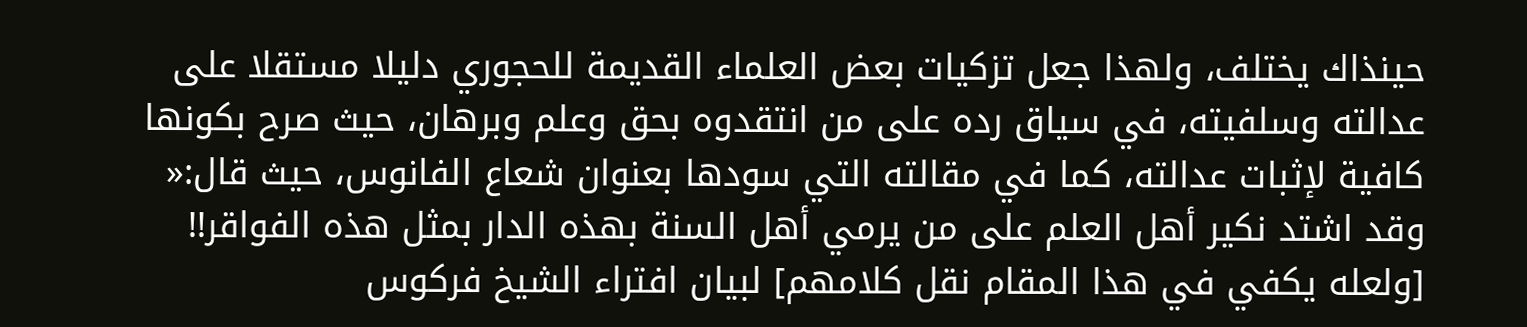حينذاك يختلف، ولهذا جعل تزكيات بعض العلماء القديمة للحجوري دليلا مستقلا على عدالته وسلفيته، في سياق رده على من انتقدوه بحق وعلم وبرهان، حيث صرح بكونها كافية لإثبات عدالته، كما في مقالته التي سودها بعنوان شعاع الفانوس، حيث قال:« وقد اشتد نكير أهل العلم على من يرمي أهل السنة بهذه الدار بمثل هذه الفواقر!! [ولعله يكفي في هذا المقام نقل كلامهم] لبيان افتراء الشيخ فركوس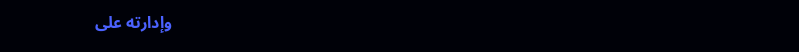وإدارته على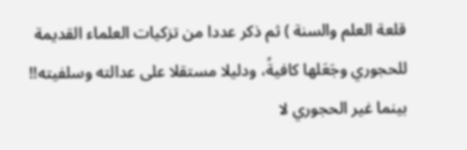قلعة العلم والسنة ) ثم ذكر عددا من تزكيات العلماء القديمة للحجوري وجَعَلها كافيةً، ودليلا مستقلا على عدالته وسلفيته!! بينما غير الحجوري لا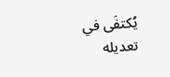يُكتفَى في تعديله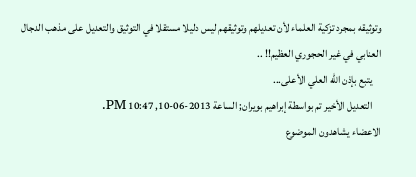وتوثيقه بمجرد تزكية العلماء لأن تعديلهم وتوثيقهم ليس دليلا مستقلا في التوثيق والتعديل على مذهب الدجال العنابي في غير الحجوري العظيم!! ..
    يتبع بإذن الله العلي الأعلى...
    التعديل الأخير تم بواسطة إبراهيم بويران; الساعة 2013-06-10, 10:47 PM.
الاعضاء يشاهدون الموضوع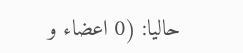حاليا: (0 اعضاء و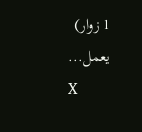1 زوار)
يعمل...
X